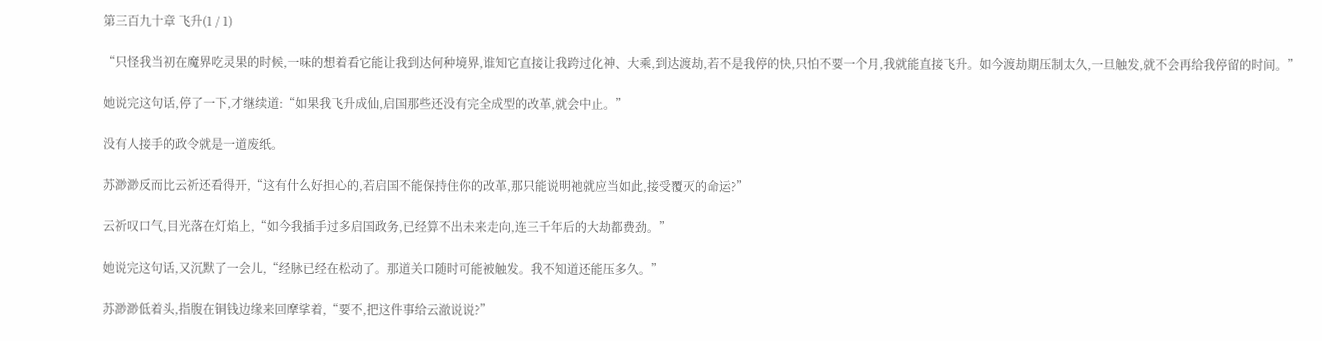第三百九十章 飞升(1 / 1)

“只怪我当初在魔界吃灵果的时候,一味的想着看它能让我到达何种境界,谁知它直接让我跨过化神、大乘,到达渡劫,若不是我停的快,只怕不要一个月,我就能直接飞升。如今渡劫期压制太久,一旦触发,就不会再给我停留的时间。”

她说完这句话,停了一下,才继续道:“如果我飞升成仙,启国那些还没有完全成型的改革,就会中止。”

没有人接手的政令就是一道废纸。

苏渺渺反而比云祈还看得开,“这有什么好担心的,若启国不能保持住你的改革,那只能说明祂就应当如此,接受覆灭的命运?”

云祈叹口气,目光落在灯焰上,“如今我插手过多启国政务,已经算不出未来走向,连三千年后的大劫都费劲。”

她说完这句话,又沉默了一会儿,“经脉已经在松动了。那道关口随时可能被触发。我不知道还能压多久。”

苏渺渺低着头,指腹在铜钱边缘来回摩挲着,“要不,把这件事给云澈说说?”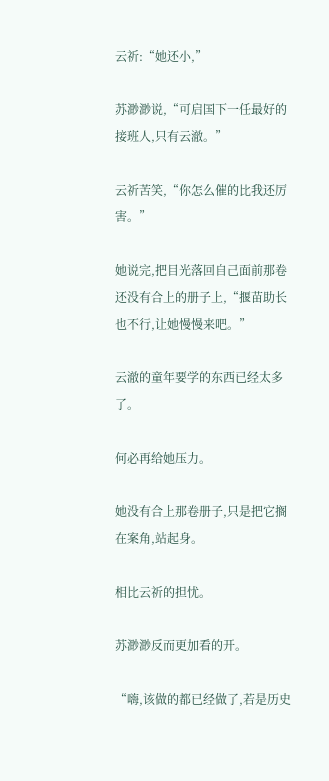云祈:“她还小,”

苏渺渺说,“可启国下一任最好的接班人,只有云澈。”

云祈苦笑,“你怎么催的比我还厉害。”

她说完,把目光落回自己面前那卷还没有合上的册子上,“揠苗助长也不行,让她慢慢来吧。”

云澈的童年要学的东西已经太多了。

何必再给她压力。

她没有合上那卷册子,只是把它搁在案角,站起身。

相比云祈的担忧。

苏渺渺反而更加看的开。

“嗨,该做的都已经做了,若是历史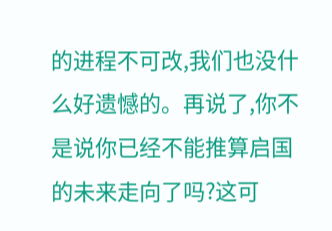的进程不可改,我们也没什么好遗憾的。再说了,你不是说你已经不能推算启国的未来走向了吗?这可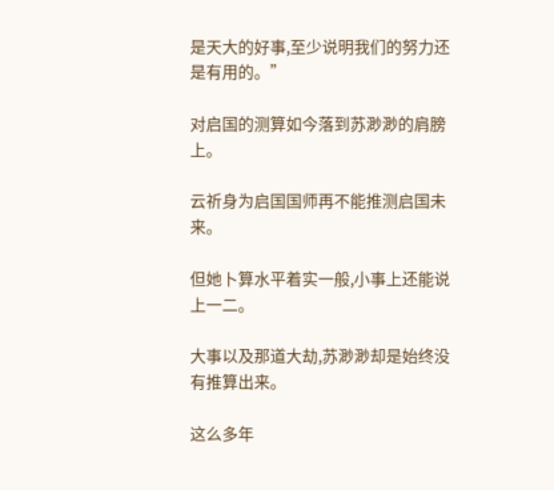是天大的好事,至少说明我们的努力还是有用的。”

对启国的测算如今落到苏渺渺的肩膀上。

云祈身为启国国师再不能推测启国未来。

但她卜算水平着实一般,小事上还能说上一二。

大事以及那道大劫,苏渺渺却是始终没有推算出来。

这么多年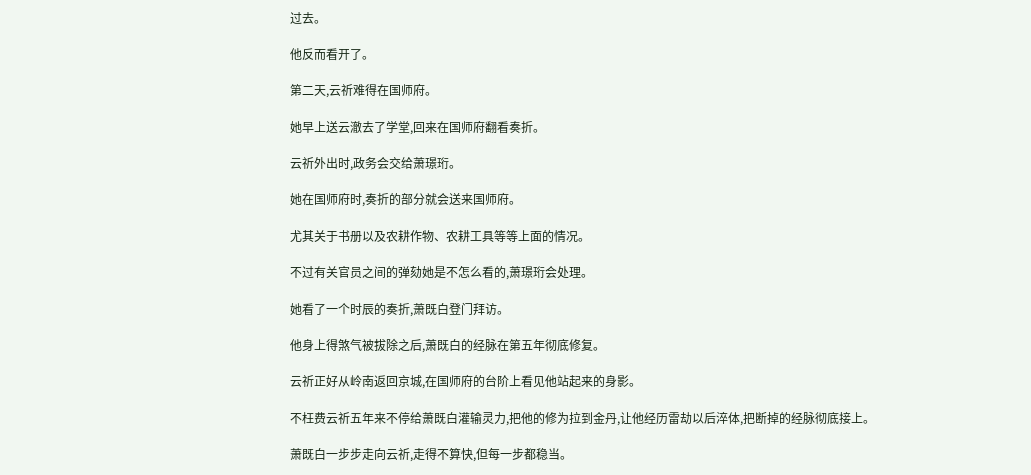过去。

他反而看开了。

第二天,云祈难得在国师府。

她早上送云澈去了学堂,回来在国师府翻看奏折。

云祈外出时,政务会交给萧璟珩。

她在国师府时,奏折的部分就会送来国师府。

尤其关于书册以及农耕作物、农耕工具等等上面的情况。

不过有关官员之间的弹劾她是不怎么看的,萧璟珩会处理。

她看了一个时辰的奏折,萧既白登门拜访。

他身上得煞气被拔除之后,萧既白的经脉在第五年彻底修复。

云祈正好从岭南返回京城,在国师府的台阶上看见他站起来的身影。

不枉费云祈五年来不停给萧既白灌输灵力,把他的修为拉到金丹,让他经历雷劫以后淬体,把断掉的经脉彻底接上。

萧既白一步步走向云祈,走得不算快,但每一步都稳当。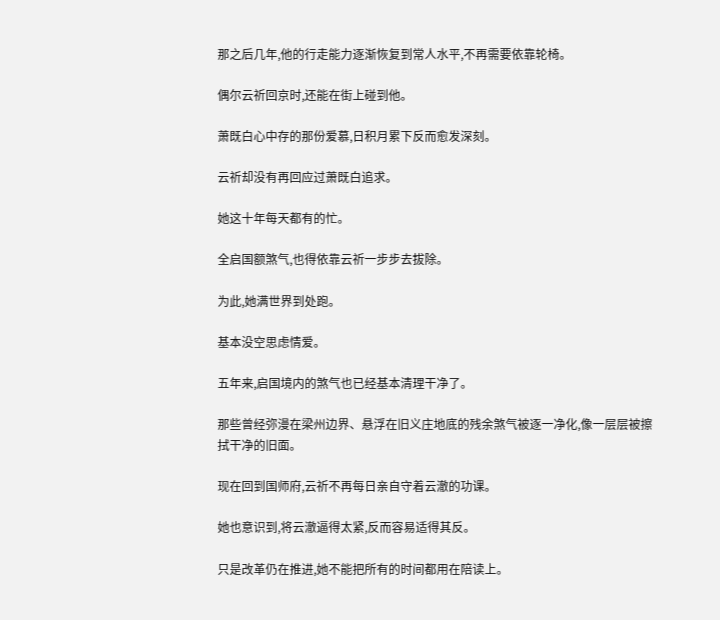那之后几年,他的行走能力逐渐恢复到常人水平,不再需要依靠轮椅。

偶尔云祈回京时,还能在街上碰到他。

萧既白心中存的那份爱慕,日积月累下反而愈发深刻。

云祈却没有再回应过萧既白追求。

她这十年每天都有的忙。

全启国额煞气,也得依靠云祈一步步去拔除。

为此,她满世界到处跑。

基本没空思虑情爱。

五年来,启国境内的煞气也已经基本清理干净了。

那些曾经弥漫在梁州边界、悬浮在旧义庄地底的残余煞气被逐一净化,像一层层被擦拭干净的旧面。

现在回到国师府,云祈不再每日亲自守着云澈的功课。

她也意识到,将云澈逼得太紧,反而容易适得其反。

只是改革仍在推进,她不能把所有的时间都用在陪读上。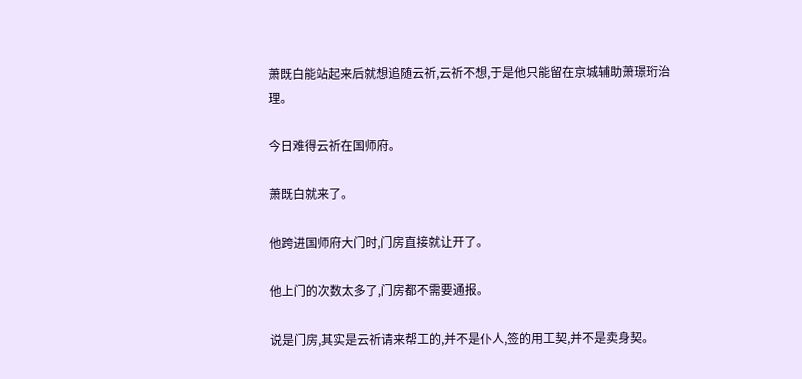萧既白能站起来后就想追随云祈,云祈不想,于是他只能留在京城辅助萧璟珩治理。

今日难得云祈在国师府。

萧既白就来了。

他跨进国师府大门时,门房直接就让开了。

他上门的次数太多了,门房都不需要通报。

说是门房,其实是云祈请来帮工的,并不是仆人,签的用工契,并不是卖身契。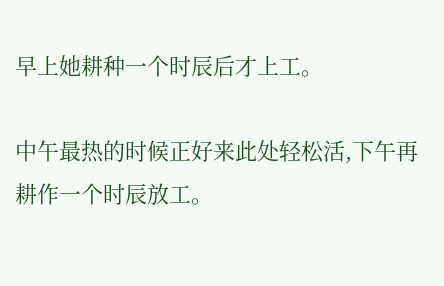早上她耕种一个时辰后才上工。

中午最热的时候正好来此处轻松活,下午再耕作一个时辰放工。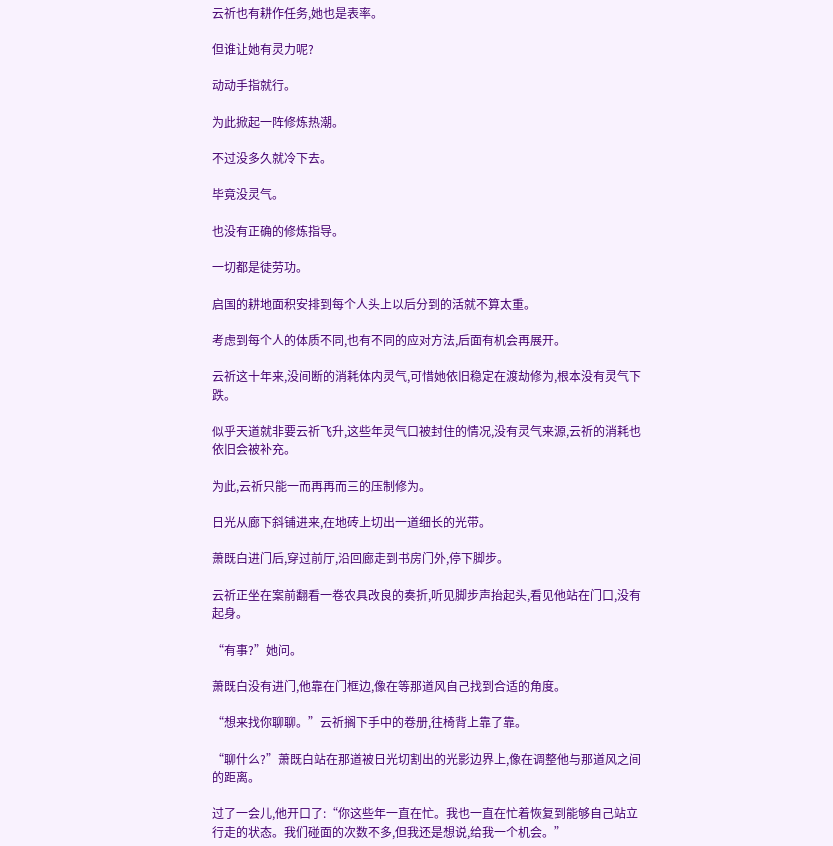云祈也有耕作任务,她也是表率。

但谁让她有灵力呢?

动动手指就行。

为此掀起一阵修炼热潮。

不过没多久就冷下去。

毕竟没灵气。

也没有正确的修炼指导。

一切都是徒劳功。

启国的耕地面积安排到每个人头上以后分到的活就不算太重。

考虑到每个人的体质不同,也有不同的应对方法,后面有机会再展开。

云祈这十年来,没间断的消耗体内灵气,可惜她依旧稳定在渡劫修为,根本没有灵气下跌。

似乎天道就非要云祈飞升,这些年灵气口被封住的情况,没有灵气来源,云祈的消耗也依旧会被补充。

为此,云祈只能一而再再而三的压制修为。

日光从廊下斜铺进来,在地砖上切出一道细长的光带。

萧既白进门后,穿过前厅,沿回廊走到书房门外,停下脚步。

云祈正坐在案前翻看一卷农具改良的奏折,听见脚步声抬起头,看见他站在门口,没有起身。

“有事?”她问。

萧既白没有进门,他靠在门框边,像在等那道风自己找到合适的角度。

“想来找你聊聊。”云祈搁下手中的卷册,往椅背上靠了靠。

“聊什么?”萧既白站在那道被日光切割出的光影边界上,像在调整他与那道风之间的距离。

过了一会儿,他开口了:“你这些年一直在忙。我也一直在忙着恢复到能够自己站立行走的状态。我们碰面的次数不多,但我还是想说,给我一个机会。”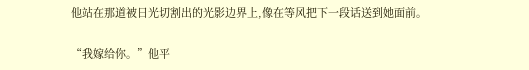他站在那道被日光切割出的光影边界上,像在等风把下一段话送到她面前。

“我嫁给你。”他平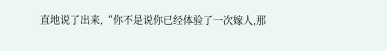直地说了出来,“你不是说你已经体验了一次嫁人,那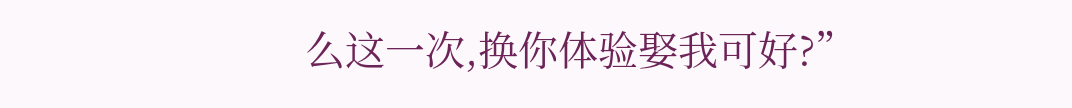么这一次,换你体验娶我可好?”